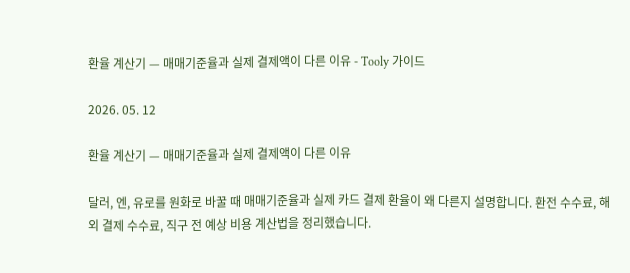환율 계산기 — 매매기준율과 실제 결제액이 다른 이유 - Tooly 가이드

2026. 05. 12

환율 계산기 — 매매기준율과 실제 결제액이 다른 이유

달러, 엔, 유로를 원화로 바꿀 때 매매기준율과 실제 카드 결제 환율이 왜 다른지 설명합니다. 환전 수수료, 해외 결제 수수료, 직구 전 예상 비용 계산법을 정리했습니다.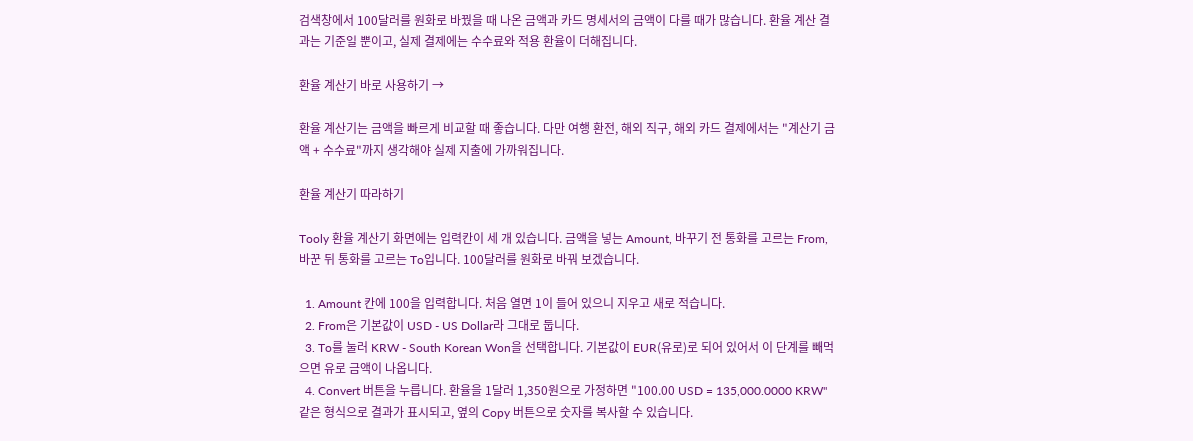검색창에서 100달러를 원화로 바꿨을 때 나온 금액과 카드 명세서의 금액이 다를 때가 많습니다. 환율 계산 결과는 기준일 뿐이고, 실제 결제에는 수수료와 적용 환율이 더해집니다.

환율 계산기 바로 사용하기 →

환율 계산기는 금액을 빠르게 비교할 때 좋습니다. 다만 여행 환전, 해외 직구, 해외 카드 결제에서는 "계산기 금액 + 수수료"까지 생각해야 실제 지출에 가까워집니다.

환율 계산기 따라하기

Tooly 환율 계산기 화면에는 입력칸이 세 개 있습니다. 금액을 넣는 Amount, 바꾸기 전 통화를 고르는 From, 바꾼 뒤 통화를 고르는 To입니다. 100달러를 원화로 바꿔 보겠습니다.

  1. Amount 칸에 100을 입력합니다. 처음 열면 1이 들어 있으니 지우고 새로 적습니다.
  2. From은 기본값이 USD - US Dollar라 그대로 둡니다.
  3. To를 눌러 KRW - South Korean Won을 선택합니다. 기본값이 EUR(유로)로 되어 있어서 이 단계를 빼먹으면 유로 금액이 나옵니다.
  4. Convert 버튼을 누릅니다. 환율을 1달러 1,350원으로 가정하면 "100.00 USD = 135,000.0000 KRW" 같은 형식으로 결과가 표시되고, 옆의 Copy 버튼으로 숫자를 복사할 수 있습니다.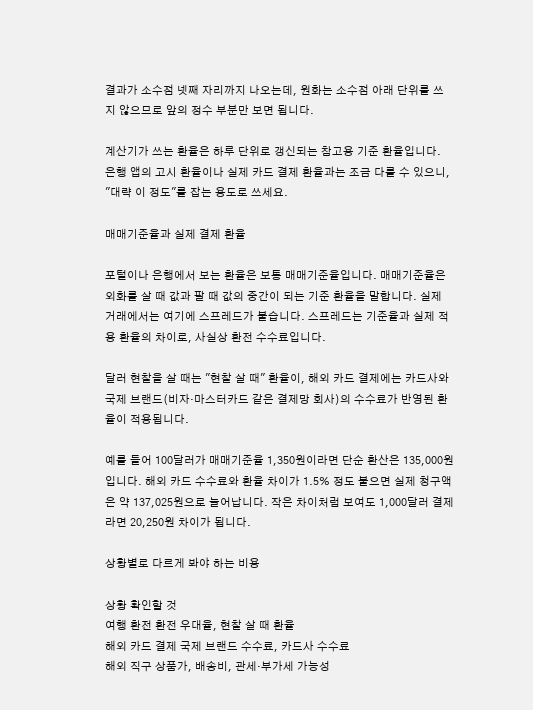결과가 소수점 넷째 자리까지 나오는데, 원화는 소수점 아래 단위를 쓰지 않으므로 앞의 정수 부분만 보면 됩니다.

계산기가 쓰는 환율은 하루 단위로 갱신되는 참고용 기준 환율입니다. 은행 앱의 고시 환율이나 실제 카드 결제 환율과는 조금 다를 수 있으니, "대략 이 정도"를 잡는 용도로 쓰세요.

매매기준율과 실제 결제 환율

포털이나 은행에서 보는 환율은 보통 매매기준율입니다. 매매기준율은 외화를 살 때 값과 팔 때 값의 중간이 되는 기준 환율을 말합니다. 실제 거래에서는 여기에 스프레드가 붙습니다. 스프레드는 기준율과 실제 적용 환율의 차이로, 사실상 환전 수수료입니다.

달러 현찰을 살 때는 "현찰 살 때" 환율이, 해외 카드 결제에는 카드사와 국제 브랜드(비자·마스터카드 같은 결제망 회사)의 수수료가 반영된 환율이 적용됩니다.

예를 들어 100달러가 매매기준율 1,350원이라면 단순 환산은 135,000원입니다. 해외 카드 수수료와 환율 차이가 1.5% 정도 붙으면 실제 청구액은 약 137,025원으로 늘어납니다. 작은 차이처럼 보여도 1,000달러 결제라면 20,250원 차이가 됩니다.

상황별로 다르게 봐야 하는 비용

상황 확인할 것
여행 환전 환전 우대율, 현찰 살 때 환율
해외 카드 결제 국제 브랜드 수수료, 카드사 수수료
해외 직구 상품가, 배송비, 관세·부가세 가능성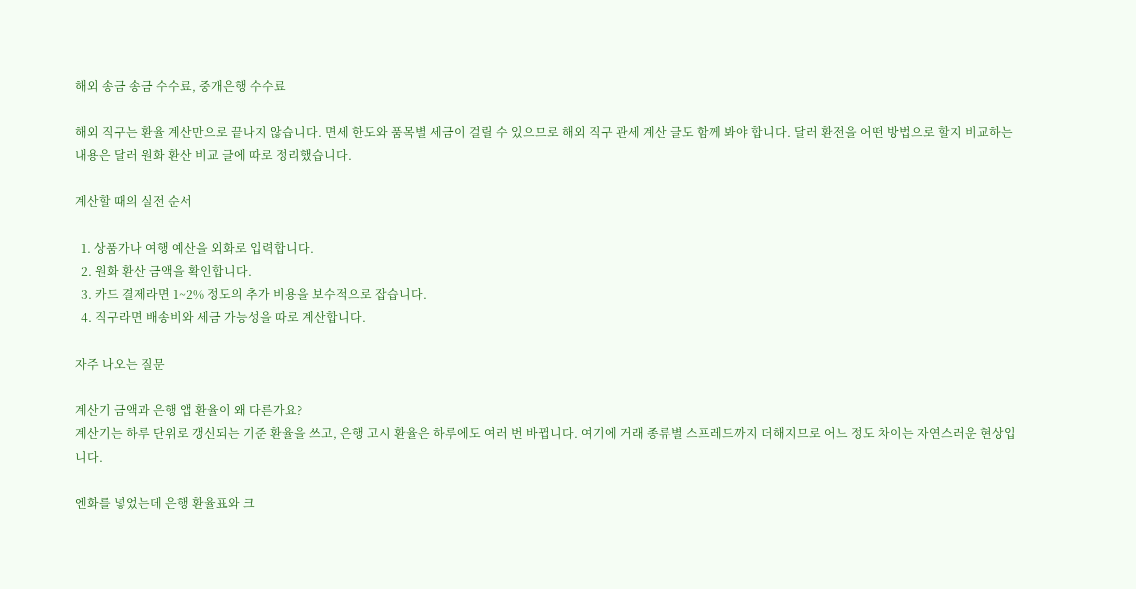해외 송금 송금 수수료, 중개은행 수수료

해외 직구는 환율 계산만으로 끝나지 않습니다. 면세 한도와 품목별 세금이 걸릴 수 있으므로 해외 직구 관세 계산 글도 함께 봐야 합니다. 달러 환전을 어떤 방법으로 할지 비교하는 내용은 달러 원화 환산 비교 글에 따로 정리했습니다.

계산할 때의 실전 순서

  1. 상품가나 여행 예산을 외화로 입력합니다.
  2. 원화 환산 금액을 확인합니다.
  3. 카드 결제라면 1~2% 정도의 추가 비용을 보수적으로 잡습니다.
  4. 직구라면 배송비와 세금 가능성을 따로 계산합니다.

자주 나오는 질문

계산기 금액과 은행 앱 환율이 왜 다른가요?
계산기는 하루 단위로 갱신되는 기준 환율을 쓰고, 은행 고시 환율은 하루에도 여러 번 바뀝니다. 여기에 거래 종류별 스프레드까지 더해지므로 어느 정도 차이는 자연스러운 현상입니다.

엔화를 넣었는데 은행 환율표와 크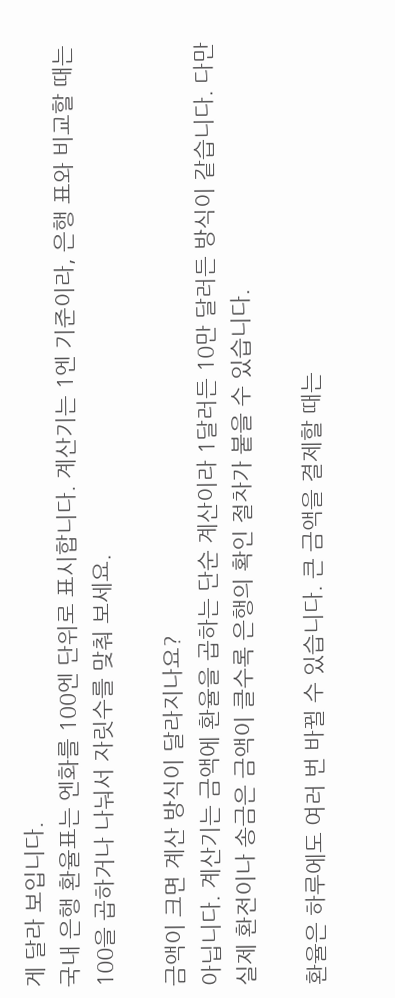게 달라 보입니다.
국내 은행 환율표는 엔화를 100엔 단위로 표시합니다. 계산기는 1엔 기준이라, 은행 표와 비교할 때는 100을 곱하거나 나눠서 자릿수를 맞춰 보세요.

금액이 크면 계산 방식이 달라지나요?
아닙니다. 계산기는 금액에 환율을 곱하는 단순 계산이라 1달러든 10만 달러든 방식이 같습니다. 다만 실제 환전이나 송금은 금액이 클수록 은행의 확인 절차가 붙을 수 있습니다.

환율은 하루에도 여러 번 바뀔 수 있습니다. 큰 금액을 결제할 때는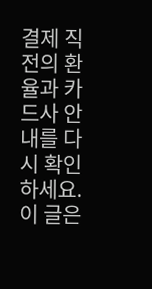결제 직전의 환율과 카드사 안내를 다시 확인하세요. 이 글은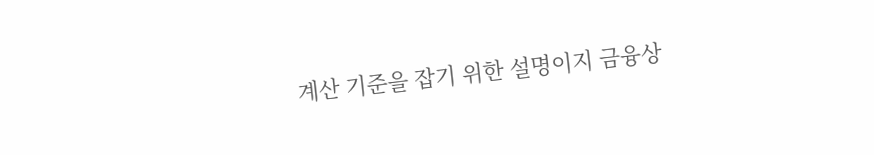계산 기준을 잡기 위한 설명이지 금융상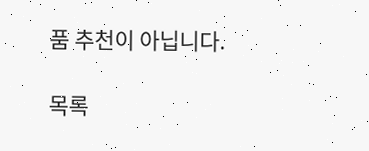품 추천이 아닙니다.

목록